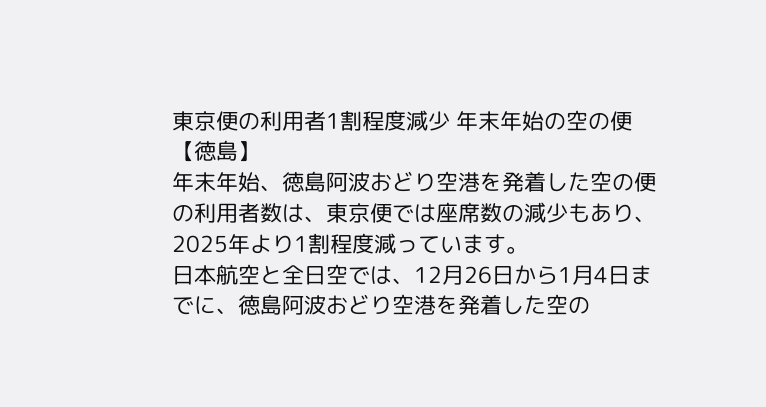東京便の利用者1割程度減少 年末年始の空の便【徳島】
年末年始、徳島阿波おどり空港を発着した空の便の利用者数は、東京便では座席数の減少もあり、2025年より1割程度減っています。
日本航空と全日空では、12月26日から1月4日までに、徳島阿波おどり空港を発着した空の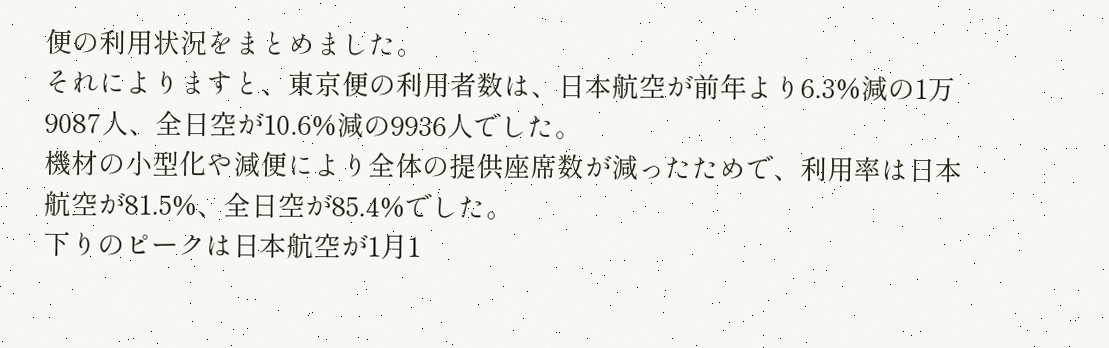便の利用状況をまとめました。
それによりますと、東京便の利用者数は、日本航空が前年より6.3%減の1万9087人、全日空が10.6%減の9936人でした。
機材の小型化や減便により全体の提供座席数が減ったためで、利用率は日本航空が81.5%、全日空が85.4%でした。
下りのピークは日本航空が1月1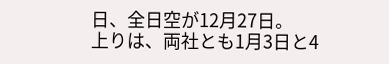日、全日空が12月27日。
上りは、両社とも1月3日と4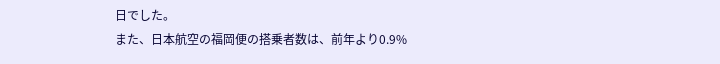日でした。
また、日本航空の福岡便の搭乗者数は、前年より0.9%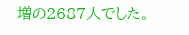増の2687人でした。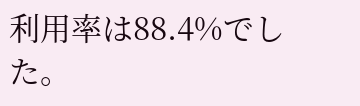利用率は88.4%でした。